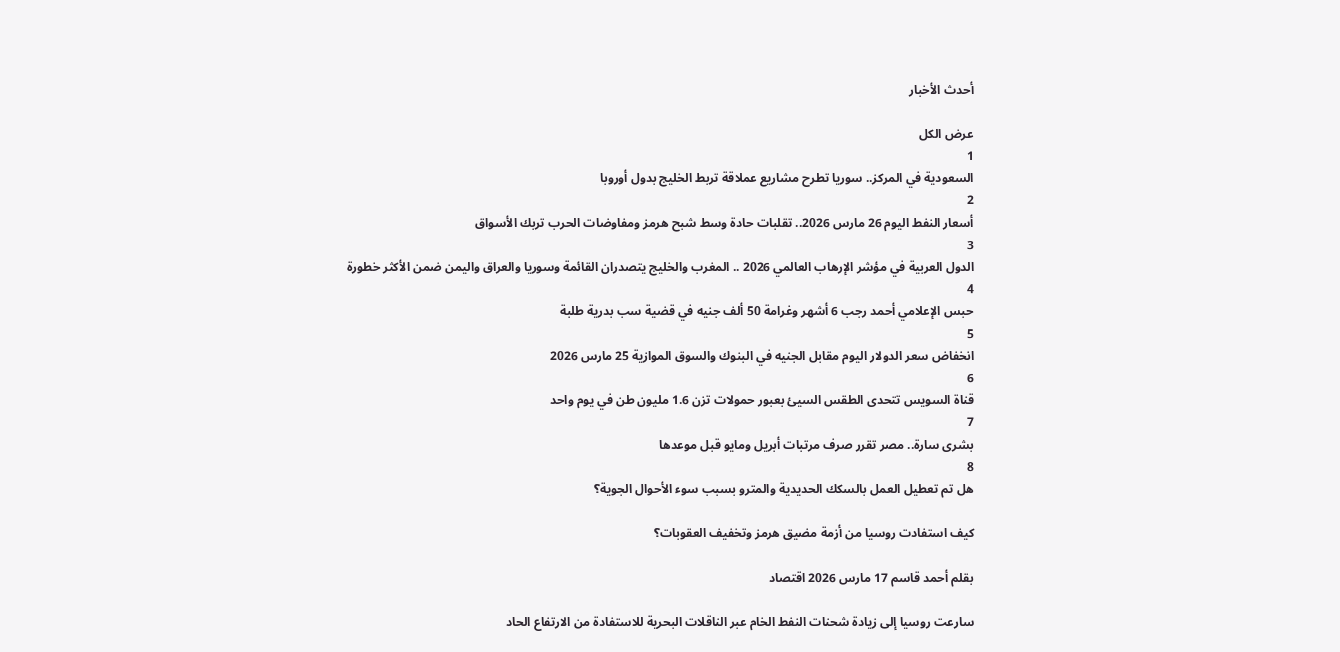أحدث الأخبار

عرض الكل
1
السعودية في المركز.. سوريا تطرح مشاريع عملاقة تربط الخليج بدول أوروبا
2
أسعار النفط اليوم 26 مارس 2026.. تقلبات حادة وسط شبح هرمز ومفاوضات الحرب تربك الأسواق
3
الدول العربية في مؤشر الإرهاب العالمي 2026 .. المغرب والخليج يتصدران القائمة وسوريا والعراق واليمن ضمن الأكثر خطورة
4
حبس الإعلامي أحمد رجب 6 أشهر وغرامة 50 ألف جنيه في قضية سب بدرية طلبة
5
انخفاض سعر الدولار اليوم مقابل الجنيه في البنوك والسوق الموازية 25 مارس 2026
6
قناة السويس تتحدى الطقس السيئ بعبور حمولات تزن 1.6 مليون طن في يوم واحد
7
بشرى سارة.. مصر تقرر صرف مرتبات أبريل ومايو قبل موعدها
8
هل تم تعطيل العمل بالسكك الحديدية والمترو بسبب سوء الأحوال الجوية؟

كيف استفادت روسيا من أزمة مضيق هرمز وتخفيف العقوبات؟

بقلم أحمد قاسم 17 مارس 2026 اقتصاد

سارعت روسيا إلى زيادة شحنات النفط الخام عبر الناقلات البحرية للاستفادة من الارتفاع الحاد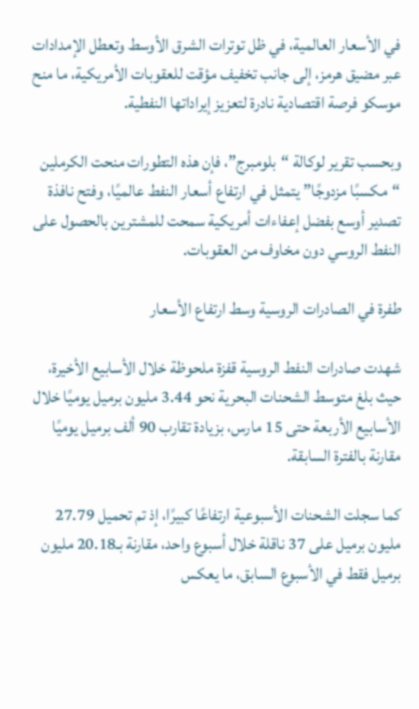في الأسعار العالمية، في ظل توترات الشرق الأوسط وتعطل الإمدادات عبر مضيق هرمز، إلى جانب تخفيف مؤقت للعقوبات الأمريكية، ما منح موسكو فرصة اقتصادية نادرة لتعزيز إيراداتها النفطية.

وبحسب تقرير لوكالة “بلومبرج”، فإن هذه التطورات منحت الكرملين “مكسبًا مزدوجًا” يتمثل في ارتفاع أسعار النفط عالميًا، وفتح نافذة تصدير أوسع بفضل إعفاءات أمريكية سمحت للمشترين بالحصول على النفط الروسي دون مخاوف من العقوبات.

طفرة في الصادرات الروسية وسط ارتفاع الأسعار

شهدت صادرات النفط الروسية قفزة ملحوظة خلال الأسابيع الأخيرة، حيث بلغ متوسط الشحنات البحرية نحو 3.44 مليون برميل يوميًا خلال الأسابيع الأربعة حتى 15 مارس، بزيادة تقارب 90 ألف برميل يوميًا مقارنة بالفترة السابقة.

كما سجلت الشحنات الأسبوعية ارتفاعًا كبيرًا، إذ تم تحميل 27.79 مليون برميل على 37 ناقلة خلال أسبوع واحد، مقارنة بـ20.18 مليون برميل فقط في الأسبوع السابق، ما يعكس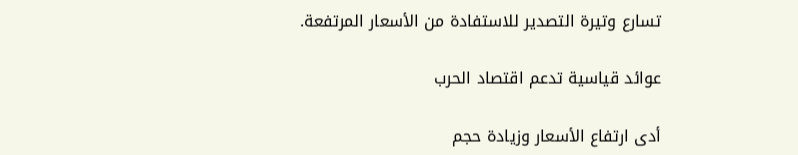تسارع وتيرة التصدير للاستفادة من الأسعار المرتفعة.

عوائد قياسية تدعم اقتصاد الحرب

أدى ارتفاع الأسعار وزيادة حجم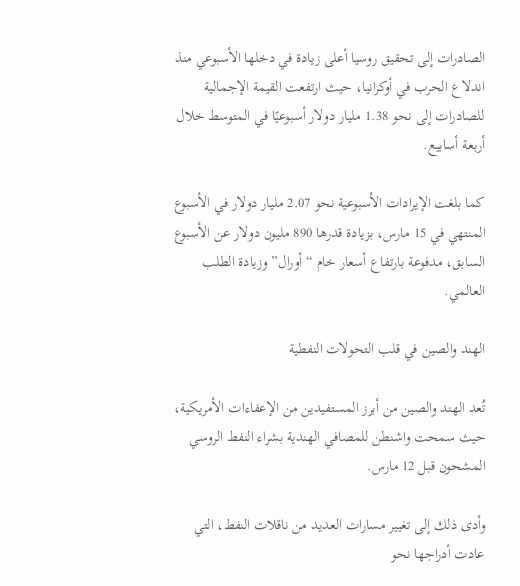الصادرات إلى تحقيق روسيا أعلى زيادة في دخلها الأسبوعي منذ اندلاع الحرب في أوكرانيا، حيث ارتفعت القيمة الإجمالية للصادرات إلى نحو 1.38 مليار دولار أسبوعيًا في المتوسط خلال أربعة أسابيع.

كما بلغت الإيرادات الأسبوعية نحو 2.07 مليار دولار في الأسبوع المنتهي في 15 مارس، بزيادة قدرها 890 مليون دولار عن الأسبوع السابق، مدفوعة بارتفاع أسعار خام “أورال” وزيادة الطلب العالمي.

الهند والصين في قلب التحولات النفطية

تُعد الهند والصين من أبرز المستفيدين من الإعفاءات الأمريكية، حيث سمحت واشنطن للمصافي الهندية بشراء النفط الروسي المشحون قبل 12 مارس.

وأدى ذلك إلى تغيير مسارات العديد من ناقلات النفط، التي عادت أدراجها نحو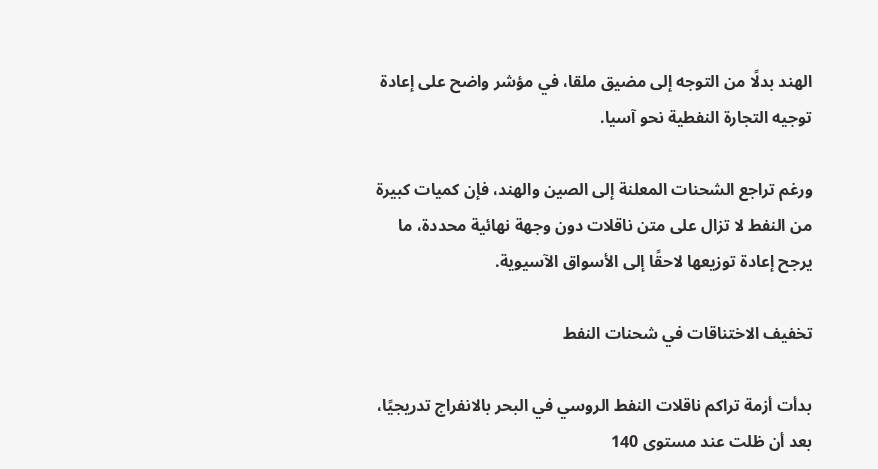الهند بدلًا من التوجه إلى مضيق ملقا، في مؤشر واضح على إعادة توجيه التجارة النفطية نحو آسيا.

ورغم تراجع الشحنات المعلنة إلى الصين والهند، فإن كميات كبيرة من النفط لا تزال على متن ناقلات دون وجهة نهائية محددة، ما يرجح إعادة توزيعها لاحقًا إلى الأسواق الآسيوية.

تخفيف الاختناقات في شحنات النفط

بدأت أزمة تراكم ناقلات النفط الروسي في البحر بالانفراج تدريجيًا، بعد أن ظلت عند مستوى 140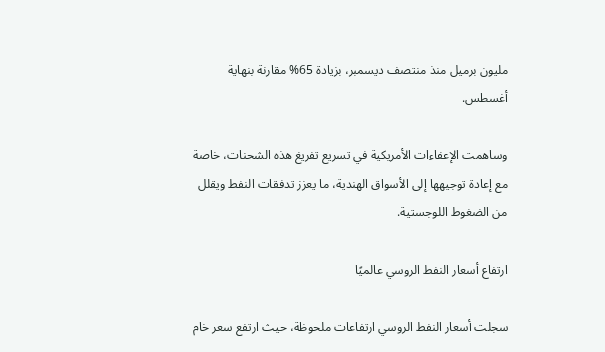مليون برميل منذ منتصف ديسمبر، بزيادة 65% مقارنة بنهاية أغسطس.

وساهمت الإعفاءات الأمريكية في تسريع تفريغ هذه الشحنات، خاصة مع إعادة توجيهها إلى الأسواق الهندية، ما يعزز تدفقات النفط ويقلل من الضغوط اللوجستية.

ارتفاع أسعار النفط الروسي عالميًا

سجلت أسعار النفط الروسي ارتفاعات ملحوظة، حيث ارتفع سعر خام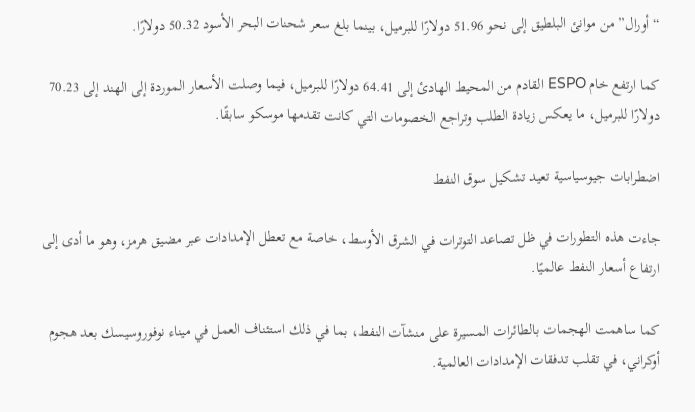“أورال” من موانئ البلطيق إلى نحو 51.96 دولارًا للبرميل، بينما بلغ سعر شحنات البحر الأسود 50.32 دولارًا.

كما ارتفع خام ESPO القادم من المحيط الهادئ إلى 64.41 دولارًا للبرميل، فيما وصلت الأسعار الموردة إلى الهند إلى 70.23 دولارًا للبرميل، ما يعكس زيادة الطلب وتراجع الخصومات التي كانت تقدمها موسكو سابقًا.

اضطرابات جيوسياسية تعيد تشكيل سوق النفط

جاءت هذه التطورات في ظل تصاعد التوترات في الشرق الأوسط، خاصة مع تعطل الإمدادات عبر مضيق هرمز، وهو ما أدى إلى ارتفاع أسعار النفط عالميًا.

كما ساهمت الهجمات بالطائرات المسيرة على منشآت النفط، بما في ذلك استئناف العمل في ميناء نوفوروسيسك بعد هجوم أوكراني، في تقلب تدفقات الإمدادات العالمية.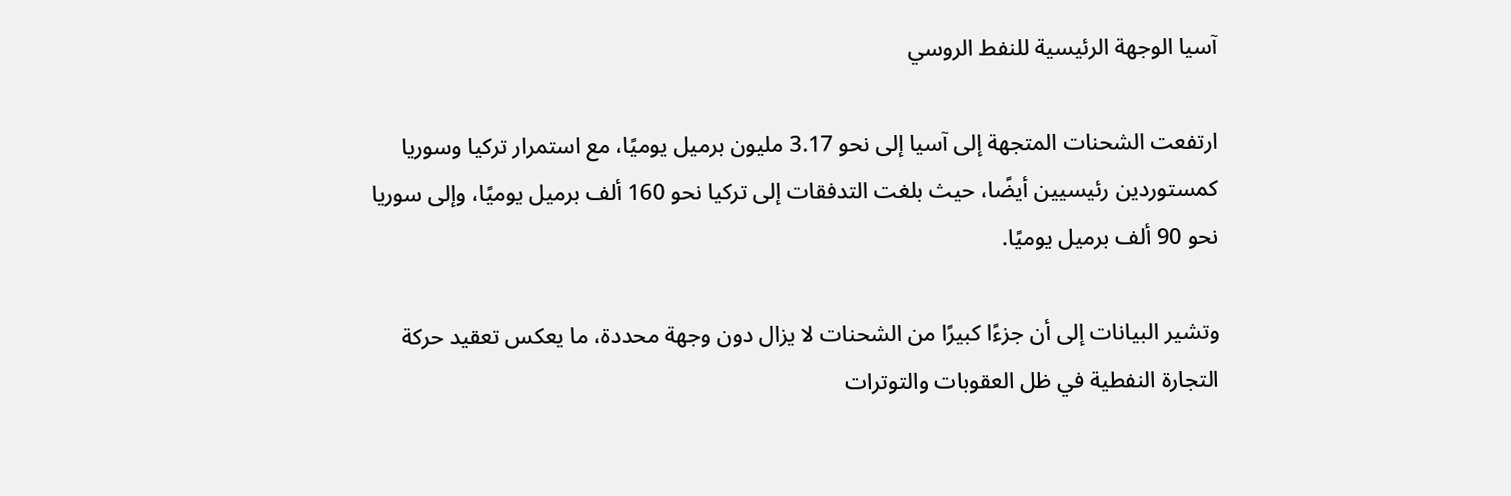آسيا الوجهة الرئيسية للنفط الروسي

ارتفعت الشحنات المتجهة إلى آسيا إلى نحو 3.17 مليون برميل يوميًا، مع استمرار تركيا وسوريا كمستوردين رئيسيين أيضًا، حيث بلغت التدفقات إلى تركيا نحو 160 ألف برميل يوميًا، وإلى سوريا نحو 90 ألف برميل يوميًا.

وتشير البيانات إلى أن جزءًا كبيرًا من الشحنات لا يزال دون وجهة محددة، ما يعكس تعقيد حركة التجارة النفطية في ظل العقوبات والتوترات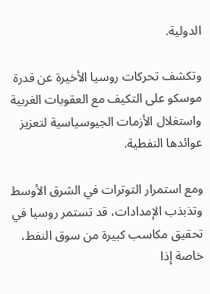الدولية.

وتكشف تحركات روسيا الأخيرة عن قدرة موسكو على التكيف مع العقوبات الغربية واستغلال الأزمات الجيوسياسية لتعزيز عوائدها النفطية.

ومع استمرار التوترات في الشرق الأوسط وتذبذب الإمدادات، قد تستمر روسيا في تحقيق مكاسب كبيرة من سوق النفط، خاصة إذا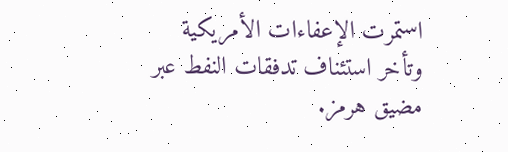استمرت الإعفاءات الأمريكية وتأخر استئناف تدفقات النفط عبر مضيق هرمز.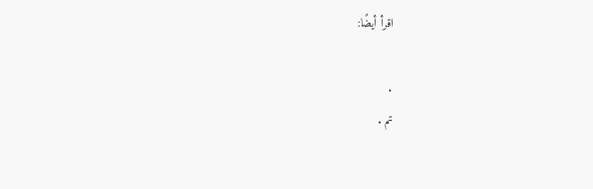اقرأ أيضًا:

.
تم .